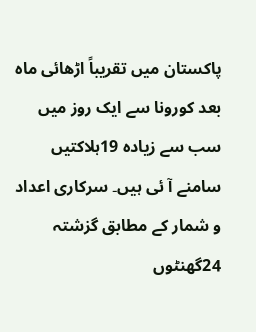پاکستان میں تقریباً اڑھائی ماہ بعد کورونا سے ایک روز میں سب سے زیادہ 19ہلاکتیں سامنے آ ئی ہیں۔ سرکاری اعداد و شمار کے مطابق گزشتہ 24گھنٹوں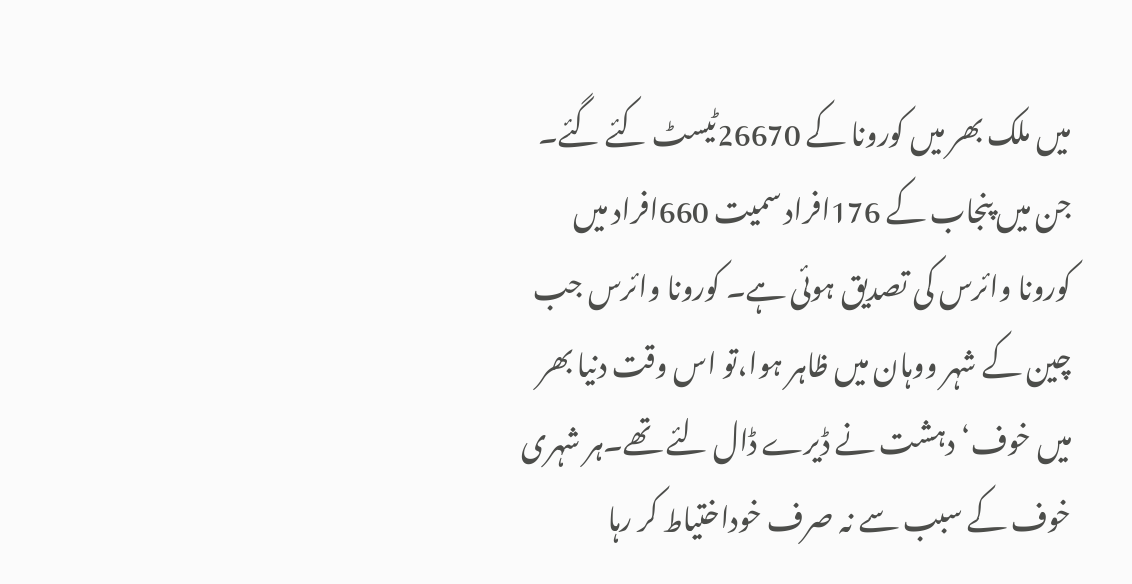میں ملک بھر میں کورونا کے 26670ٹیسٹ کئے گئے۔ جن میں پنجاب کے 176افراد سمیت 660افراد میں کورونا وائرس کی تصدیق ہوئی ہے۔ کورونا وائرس جب چین کے شہر ووہان میں ظاہر ہوا،تو اس وقت دنیا بھر میں خوف‘دہشت نے ڈیرے ڈال لئے تھے۔ہر شہری خوف کے سبب سے نہ صرف خوداختیاط کر رہا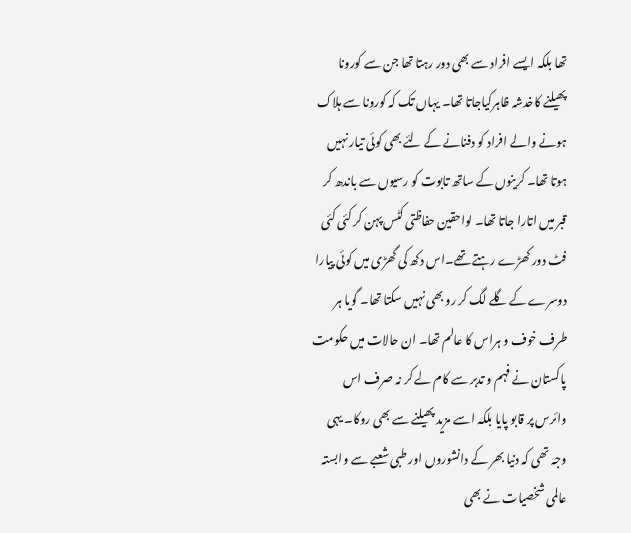تھا بلکہ ایسے افراد سے بھی دور رہتا تھا جن سے کورونا پھیلنے کاخدشہ ظاہرکیاجاتا تھا۔ یہاں تک کہ کورونا سے ہلاک ہونے والے افراد کو دفنانے کے لئے بھی کوئی تیار نہیں ہوتا تھا۔ کرینوں کے ساتھ تابوت کو رسیوں سے باندھ کر قبر میں اتارا جاتا تھا۔ لواحقین حفاظتی کٹس پہن کر کئی کئی فٹ دور کھڑے رہتے تھے۔اس دکھ کی گھڑی میں کوئی پیارا دوسرے کے گلے لگ کر رو بھی نہیں سکتا تھا۔ گویا ہر طرف خوف و ہراس کا عالم تھا۔ ان حالات میں حکومت پاکستان نے فہم و تدبر سے کام لے کر نہ صرف اس وائرس پر قابو پایا بلکہ اسے مزید پھیلنے سے بھی روکا۔ یہی وجہ تھی کہ دنیا بھر کے دانشوروں اور طبی شعبے سے وابستہ عالمی شخصیات نے بھی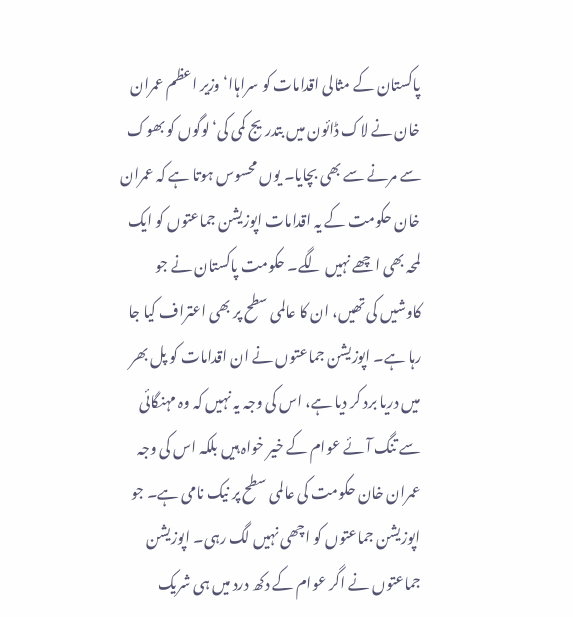پاکستان کے مثالی اقدامات کو سراہاا‘وزیر اعظم عمران خان نے لاک ڈائون میں بتدریج کمی کی‘ لوگوں کو بھوک سے مرنے سے بھی بچایا۔ یوں محسوس ہوتا ہے کہ عمران خان حکومت کے یہ اقدامات اپوزیشن جماعتوں کو ایک لمحہ بھی اچھے نہیں لگے۔ حکومت پاکستان نے جو کاوشیں کی تھیں، ان کا عالمی سطح پر بھی اعتراف کیا جا رہا ہے۔ اپوزیشن جماعتوں نے ان اقدامات کو پل بھر میں دریا برد کر دیا ہے، اس کی وجہ یہ نہیں کہ وہ مہنگائی سے تنگ آئے عوام کے خیر خواہ ہیں بلکہ اس کی وجہ عمران خان حکومت کی عالمی سطح پر نیک نامی ہے۔ جو اپوزیشن جماعتوں کو اچھی نہیں لگ رہی۔ اپوزیشن جماعتوں نے اگر عوام کے دکھ درد میں ہی شریک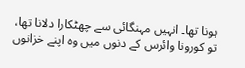ہونا تھا۔ انہیں مہنگائی سے چھٹکارا دلانا تھا، تو کورونا وائرس کے دنوں میں وہ اپنے خزانوں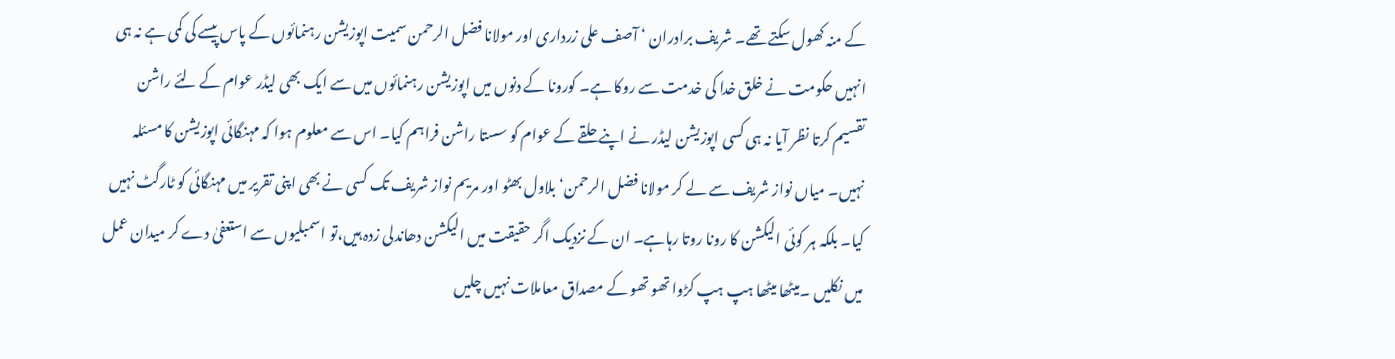کے منہ کھول سکتے تھے۔ شریف برادران ‘ آصف علی زرداری اور مولانا فضل الرحمن سمیت اپوزیشن رہنمائوں کے پاس پیسے کی کمی ہے نہ ہی انہیں حکومت نے خلق خدا کی خدمت سے روکا ہے۔ کورونا کے دنوں میں اپوزیشن رہنمائوں میں سے ایک بھی لیڈر عوام کے لئے راشن تقسیم کرتا نظر آیا نہ ہی کسی اپوزیشن لیڈر نے اپنے حلقے کے عوام کو سستا راشن فراہم کیا۔ اس سے معلوم ہوا کہ مہنگائی اپوزیشن کا مسئلہ نہیں۔ میاں نواز شریف سے لے کر مولانا فضل الرحمن‘ بلاول بھٹو اور مریم نواز شریف تک کسی نے بھی اپنی تقریر میں مہنگائی کو ٹارگٹ نہیں کیا۔ بلکہ ہر کوئی الیکشن کا رونا روتا رہاہے۔ ان کے نزدیک اگر حقیقت میں الیکشن دھاندلی زدہ ہیں،تو اسمبلیوں سے استعفیٰ دے کر میدان عمل میں نکلیں ۔میٹھا میٹھا ہپ ہپ کڑوا تھو تھو کے مصداق معاملات نہیں چلیں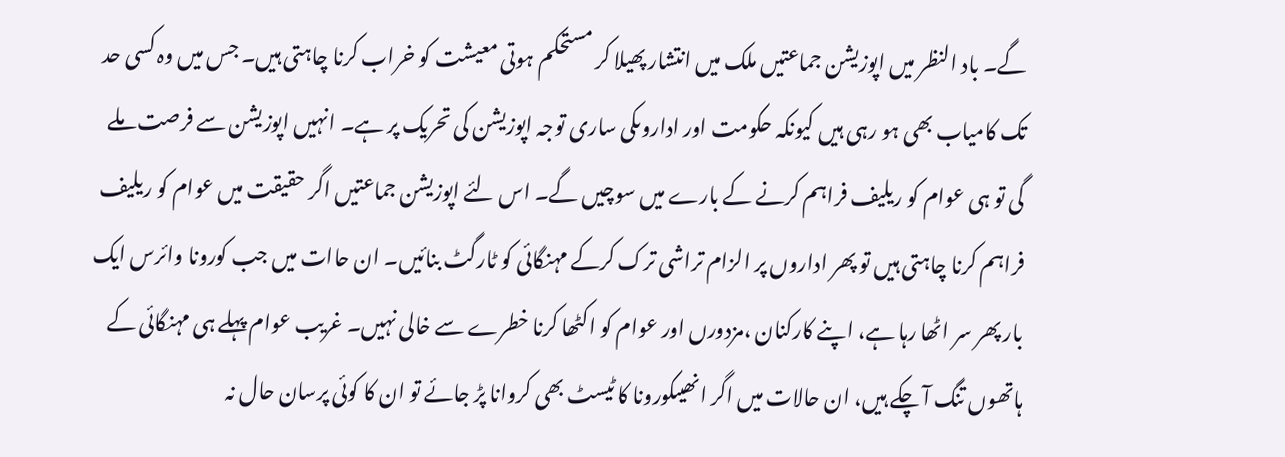گے۔ باد النظر میں اپوزیشن جماعتیں ملک میں انتشار پھیلا کر مستحکم ہوتی معیشت کو خراب کرنا چاہتی ہیں۔ جس میں وہ کسی حد تک کامیاب بھی ہو رہی ہیں کیونکہ حکومت اور اداروںکی ساری توجہ اپوزیشن کی تحریک پر ہے۔ انہیں اپوزیشن سے فرصت ملے گی تو ہی عوام کو ریلیف فراہم کرنے کے بارے میں سوچیں گے۔ اس لئے اپوزیشن جماعتیں اگر حقیقت میں عوام کو ریلیف فراہم کرنا چاہتی ہیں تو پھر اداروں پر الزام تراشی ترک کرکے مہنگائی کو ٹارگٹ بنائیں۔ ان حاات میں جب کورونا وائرس ایک بار پھر سر اٹھا رہا ہے، اپنے کارکنان ،مزدورں اور عوام کو اکٹھا کرنا خطرے سے خالی نہیں۔ غریب عوام پہلے ہی مہنگائی کے ہاتھوں تنگ آ چکے ہیں، ان حالات میں اگر انھیںکورونا کا ٹیسٹ بھی کروانا پڑ جائے تو ان کا کوئی پرسان حال نہ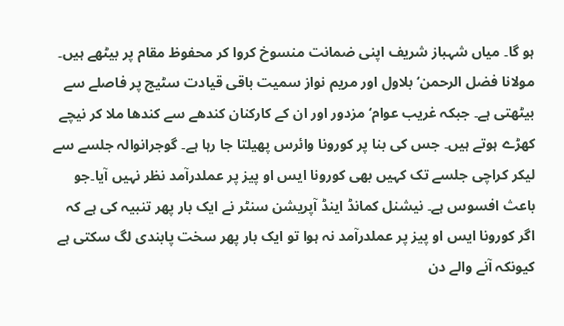ہو گا۔ میاں شہباز شریف اپنی ضمانت منسوخ کروا کر محفوظ مقام پر بیٹھے ہیں۔ مولانا فضل الرحمن‘ بلاول اور مریم نواز سمیت باقی قیادت سٹیج پر فاصلے سے بیٹھتی ہے۔ جبکہ غریب عوام‘ مزدور اور ان کے کارکنان کندھے سے کندھا ملا کر نیچے کھڑے ہوتے ہیں۔ جس کی بنا پر کورونا وائرس پھیلتا جا رہا ہے۔ گوجرانوالہ جلسے سے لیکر کراچی جلسے تک کہیں بھی کورونا ایس او پیز پر عملدرآمد نظر نہیں آیا۔جو باعث افسوس ہے۔ نیشنل کمانڈ اینڈ آپریشن سنٹر نے ایک بار پھر تنبیہ کی ہے کہ اگر کورونا ایس او پیز پر عملدرآمد نہ ہوا تو ایک بار پھر سخت پابندی لگ سکتی ہے کیونکہ آنے والے دن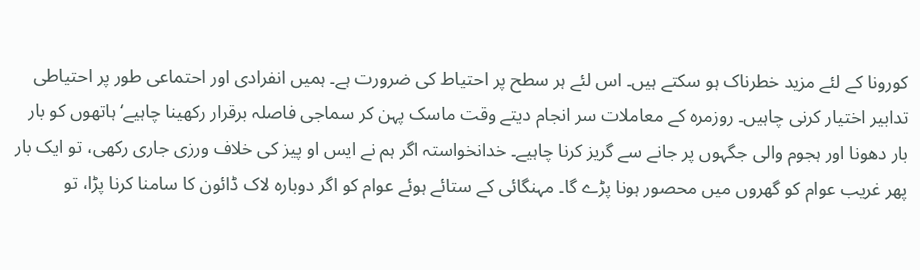کورونا کے لئے مزید خطرناک ہو سکتے ہیں۔ اس لئے ہر سطح پر احتیاط کی ضرورت ہے۔ ہمیں انفرادی اور احتماعی طور پر احتیاطی تدابیر اختیار کرنی چاہیں۔ روزمرہ کے معاملات سر انجام دیتے وقت ماسک پہن کر سماجی فاصلہ برقرار رکھینا چاہیے‘ ہاتھوں کو بار بار دھونا اور ہجوم والی جگہوں پر جانے سے گریز کرنا چاہیے۔ خدانخواستہ اگر ہم نے ایس او پیز کی خلاف ورزی جاری رکھی، تو ایک بار پھر غریب عوام کو گھروں میں محصور ہونا پڑے گا۔ مہنگائی کے ستائے ہوئے عوام کو اگر دوبارہ لاک ڈائون کا سامنا کرنا پڑا، تو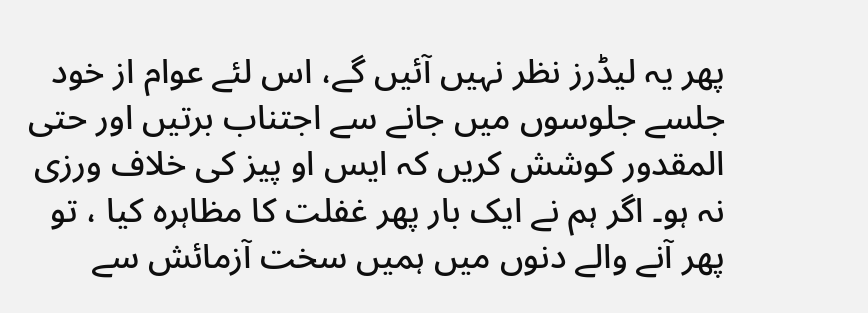پھر یہ لیڈرز نظر نہیں آئیں گے، اس لئے عوام از خود جلسے جلوسوں میں جانے سے اجتناب برتیں اور حتی المقدور کوشش کریں کہ ایس او پیز کی خلاف ورزی نہ ہو۔ اگر ہم نے ایک بار پھر غفلت کا مظاہرہ کیا ، تو پھر آنے والے دنوں میں ہمیں سخت آزمائش سے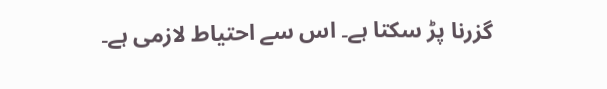گزرنا پڑ سکتا ہے۔ اس سے احتیاط لازمی ہے۔